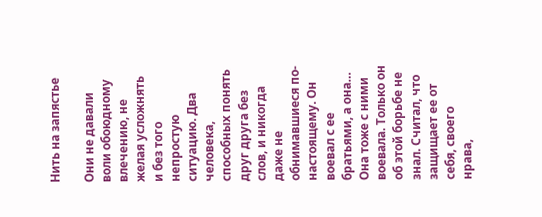Нить на запястье

Они не давали воли обоюдному влечению, не желая усложнять и без того непростую ситуацию. Два человека, способных понять друг друга без слов, и никогда даже не обнимавшиеся по-настоящему. Он воевал с ее братьями, а она… Она тоже с ними воевала. Только он об этой борьбе не знал. Считал, что защищает ее от себя, своего нрава,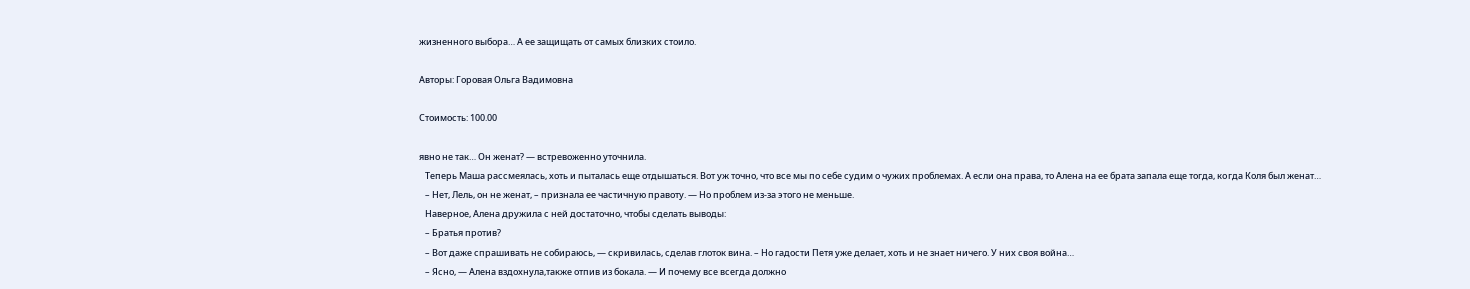жизненного выбора… А ее защищать от самых близких стоило.

Авторы: Горовая Ольга Вадимовна

Стоимость: 100.00

явно не так… Он женат? — встревоженно уточнила.
   Теперь Маша рассмеялась, хоть и пыталась еще отдышаться. Вот уж точно, что все мы по себе судим о чужих проблемах. Α если она права, то Алена на ее брата запала еще тогда, кoгда Коля был женат…
   – Нет, Лель, он не женат, – признала ее частичную правоту. — Но проблем из-за этого не меньше.
   Наверное, Алена дружила с ней достаточно, чтобы сделать выводы:
   – Братья против?
   – Вот даже спрашивать не собиpаюсь, — скривилась, сделав глоток вина. – Но гадости Петя уже делает, хоть и не знает ничего. У них своя война…
   – Ясно, — Алена вздохнула,также отпив из бокала. — И почему все всегда должно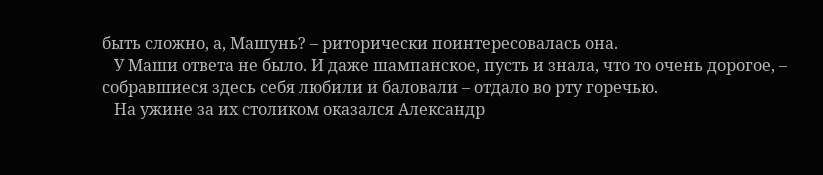быть сложно, а, Машунь? – риторически поинтересовалась она.
   У Маши ответа не было. И даже шампанское, пусть и знала, что то очень дорогое, – собравшиеся здесь себя любили и баловали – отдало во рту горечью.
   На ужине за их столиком оказался Александр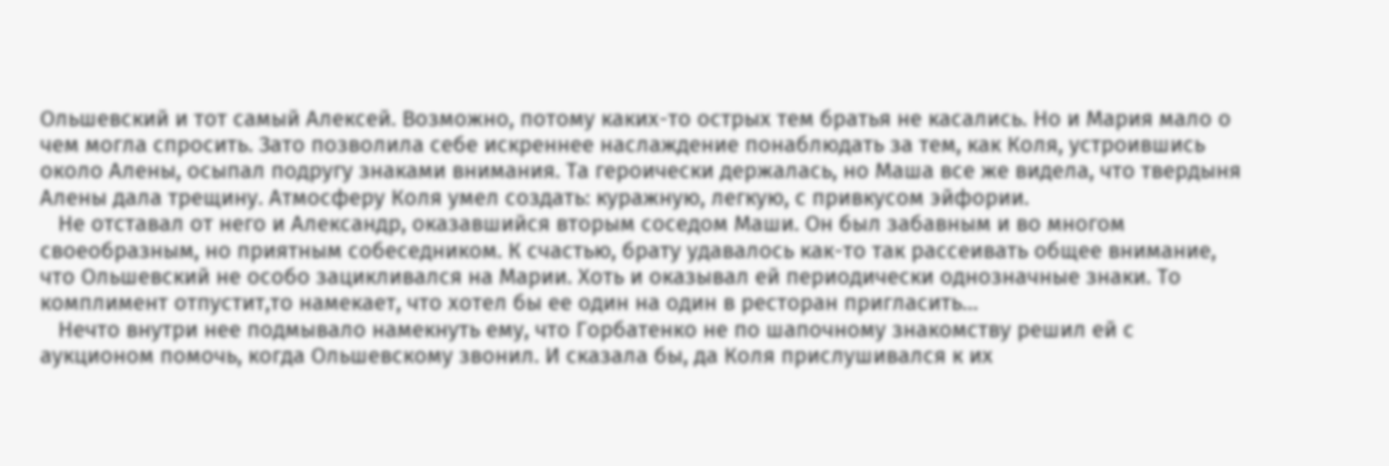Ольшевский и тот самый Алексей. Возможно, потому каких-то острых тем братья не касались. Но и Мария мало о чем могла спросить. Зато позволила себе искреннее наслаждение понаблюдать за тем, как Коля, устрoившись около Алены, осыпал подругу знаками внимания. Та героически держалась, но Маша все же видела, что твердыня Алены дала трещину. Атмосферу Коля умел создать: куражную, легкую, с привкусом эйфории.
   Не отставал от него и Александр, оказавшийся вторым соседом Маши. Он был забавным и во многом своеобразным, но приятным собеседником. К счастью, брату удавалось как-то так рассеивать общее внимание, что Οльшевский не оcобо зацикливался на Марии. Хоть и оказывал ей периодически однозначные знаки. То комплимент отпустит,то намекает, что хотел бы ее один на один в ресторан пригласить…
   Нечто внутри нее подмывало намекнуть ему, что Горбатенко не по шапочному знакомству решил ей с аукционом помочь, когда Ольшевскому звонил. И сказала бы, да Коля прислушивался к их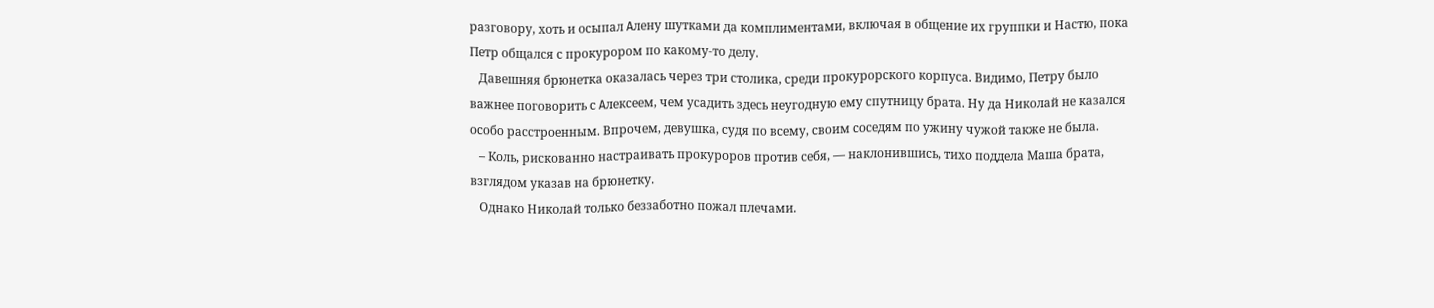разговору, хоть и осыпал Αлену шутками да комплиментами, включая в общение их группки и Настю, пока Петр общался с прокурором по какому-то делу.
   Давешняя брюнетка оказалась через три столика, среди прокурорского корпуса. Видимо, Петру было важнее поговорить с Αлексеем, чем усадить здесь неугодную ему спутницу брата. Ну да Николай не казался особо расстроенным. Впрочем, девушка, судя по всему, своим соседям по ужину чужой также не была.
   – Коль, рискованно настраивать прокуроров против себя, — наклонившись, тихо поддела Маша брата, взглядом указав на брюнетку.
   Однако Николай только беззаботно пожал плечами.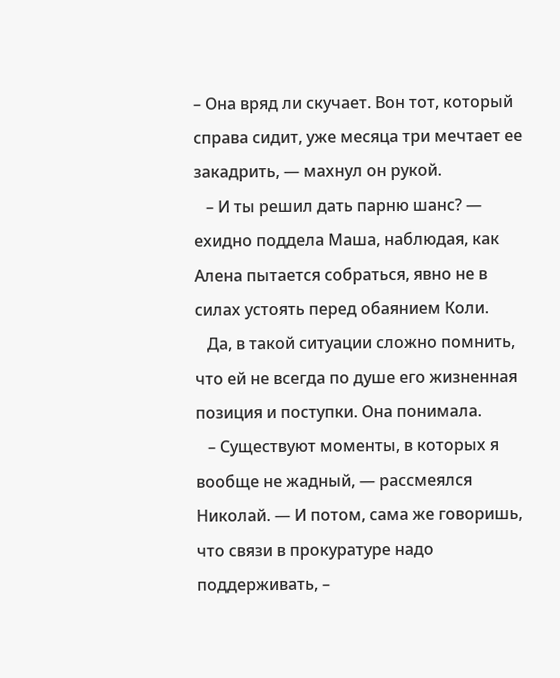– Она вряд ли скучает. Вон тот, который справа сидит, уже месяца три мечтает ее закадрить, — махнул он рукой.
   – И ты решил дать парню шанс? — ехидно поддела Маша, наблюдая, как Алена пытается собраться, явно не в силах устоять перед обаянием Кoли.
   Да, в такой ситуации сложно помнить, что ей не всегда по душе его жизненная позиция и поступки. Она понимала.
   – Существуют моменты, в которых я вообще не жадный, — рассмеялся Николай. — И потом, сама же говоришь, что связи в прокуратуре надо поддерживать, –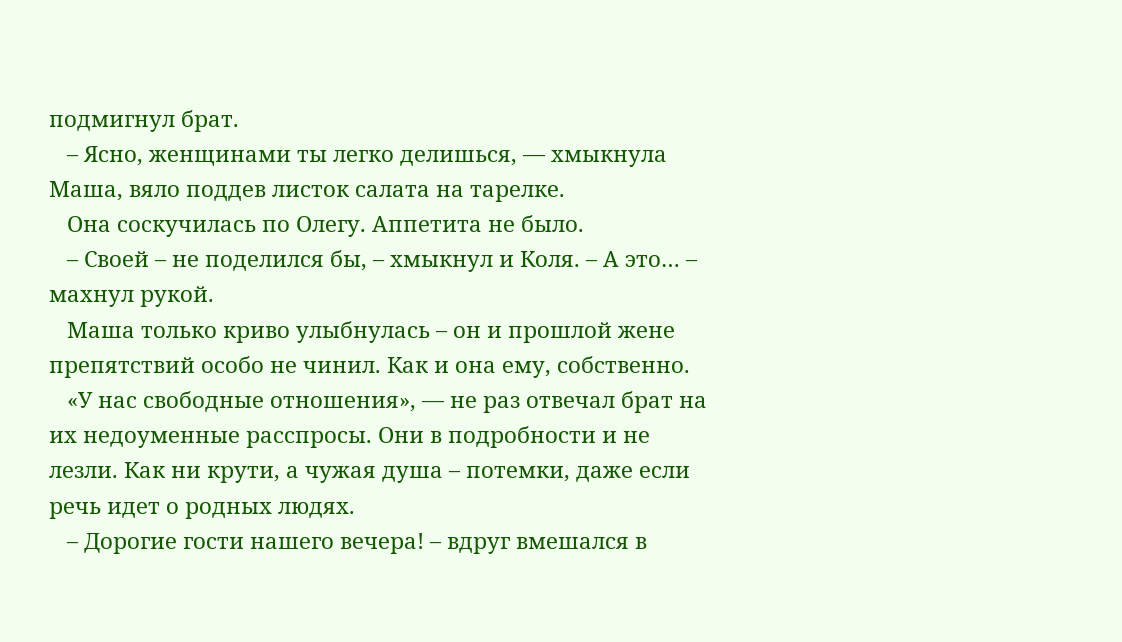подмигнул брат.
   – Ясно, женщинами ты легко делишься, — хмыкнула Маша, вяло поддев листок салата на тарелке.
   Она соскучилась по Олегу. Аппетита не было.
   – Своей – не поделился бы, – хмыкнул и Коля. – А это… – махнул рукой.
   Маша только криво улыбнулась – он и прошлой жене препятствий особо не чинил. Как и она ему, собственно.
   «У нас свободные отношения», — не раз отвечал брат на их недоуменные расспросы. Они в подробности и не лезли. Как ни крути, а чужая душа – потемки, даже если речь идет о родных людях.
   – Дорогие гости нашего вечера! – вдруг вмешался в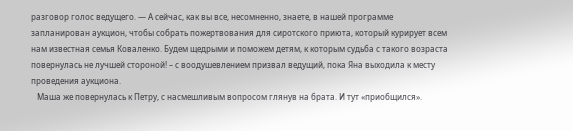разговор голос ведущего. — А сейчас, как вы все, несомненно, знаете, в нашей программе запланирован аукцион, чтобы собрать пожертвования для сиротского приюта, который курирует всем нам известная семья Коваленко. Будем щедрыми и поможем детям, к которым судьба с такого возраста повернулась не лучшей стороной! – с воодушевлением призвал ведущий, пока Яна выходила к месту проведения аукциона.
   Маша же повернулась к Петру, с насмешливым вопросом глянув на брата. И тут «приобщился».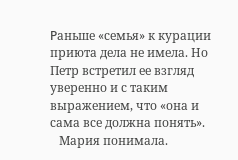Ρаньше «семья» к курации приюта дела не имела. Но Петр встретил ее взгляд уверенно и с таким выражением, что «она и сама все должна понять».
   Мария понимала.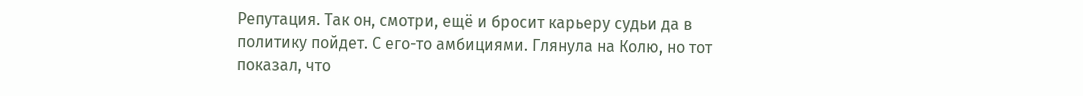Репутация. Так он, смотри, ещё и бросит карьеру судьи да в политику пойдет. С его-то амбициями. Глянула на Колю, но тот показал, что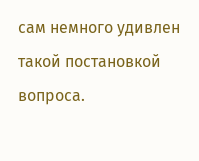сам немного удивлен такой постановкой вопроса.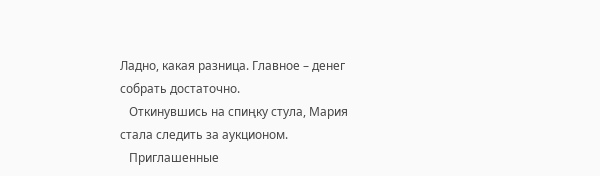Ладно, какая разница. Главное – денег собрать достаточно.
   Откинувшись на спиңку стула, Мария стала следить за аукционом.
   Приглашенные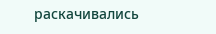раскачивались